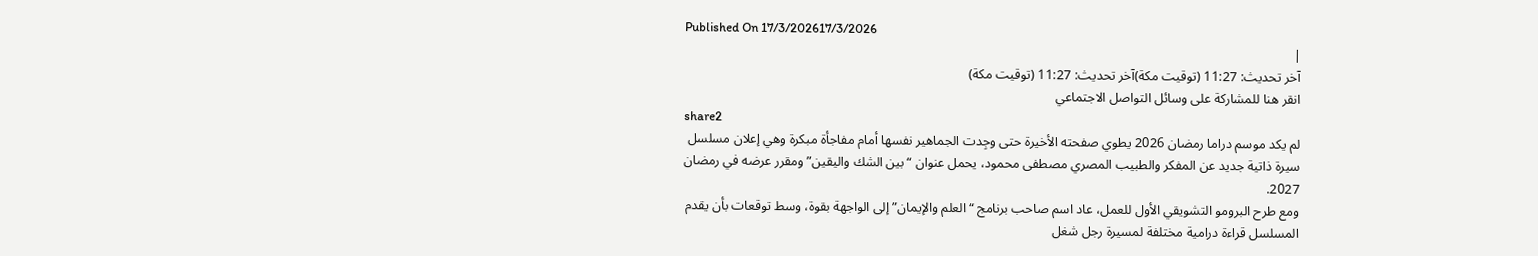Published On 17/3/202617/3/2026
|
آخر تحديث: 11:27 (توقيت مكة)آخر تحديث: 11:27 (توقيت مكة)
انقر هنا للمشاركة على وسائل التواصل الاجتماعي
share2
لم يكد موسم دراما رمضان 2026 يطوي صفحته الأخيرة حتى وجِدت الجماهير نفسها أمام مفاجأة مبكرة وهي إعلان مسلسل سيرة ذاتية جديد عن المفكر والطبيب المصري مصطفى محمود، يحمل عنوان “بين الشك واليقين” ومقرر عرضه في رمضان 2027.
ومع طرح البرومو التشويقي الأول للعمل، عاد اسم صاحب برنامج “العلم والإيمان” إلى الواجهة بقوة، وسط توقعات بأن يقدم المسلسل قراءة درامية مختلفة لمسيرة رجل شغل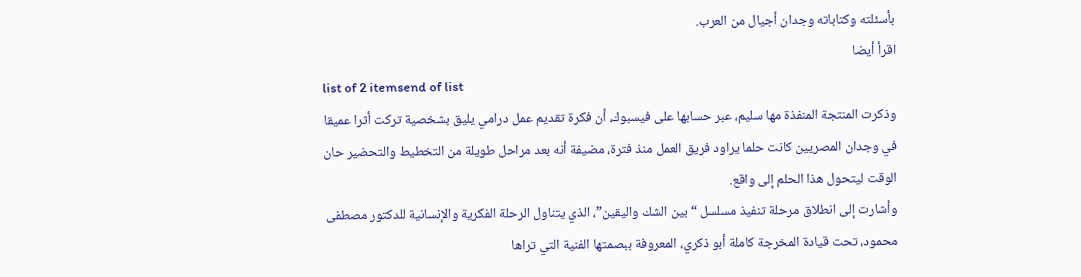بأسئلته وكتاباته وجدان أجيال من العرب.
اقرأ أيضا
list of 2 itemsend of list
وذكرت المنتجة المنفذة مها سليم، عبر حسابها على فيسبوك، أن فكرة تقديم عمل درامي يليق بشخصية تركت أثرا عميقا في وجدان المصريين كانت حلما يراود فريق العمل منذ فترة، مضيفة أنه بعد مراحل طويلة من التخطيط والتحضير حان الوقت ليتحول هذا الحلم إلى واقع.
وأشارت إلى انطلاق مرحلة تنفيذ مسلسل “بين الشك واليقين”، الذي يتناول الرحلة الفكرية والإنسانية للدكتور مصطفى محمود، تحت قيادة المخرجة كاملة أبو ذكري، المعروفة ببصمتها الفنية التي تراها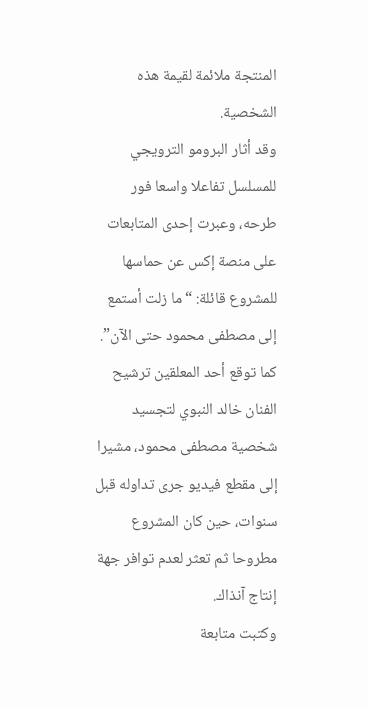المنتجة ملائمة لقيمة هذه الشخصية.
وقد أثار البرومو الترويجي للمسلسل تفاعلا واسعا فور طرحه، وعبرت إحدى المتابعات على منصة إكس عن حماسها للمشروع قائلة: “ما زلت أستمع إلى مصطفى محمود حتى الآن”.
كما توقع أحد المعلقين ترشيح الفنان خالد النبوي لتجسيد شخصية مصطفى محمود، مشيرا إلى مقطع فيديو جرى تداوله قبل سنوات، حين كان المشروع مطروحا ثم تعثر لعدم توافر جهة إنتاج آنذاك.
وكتبت متابعة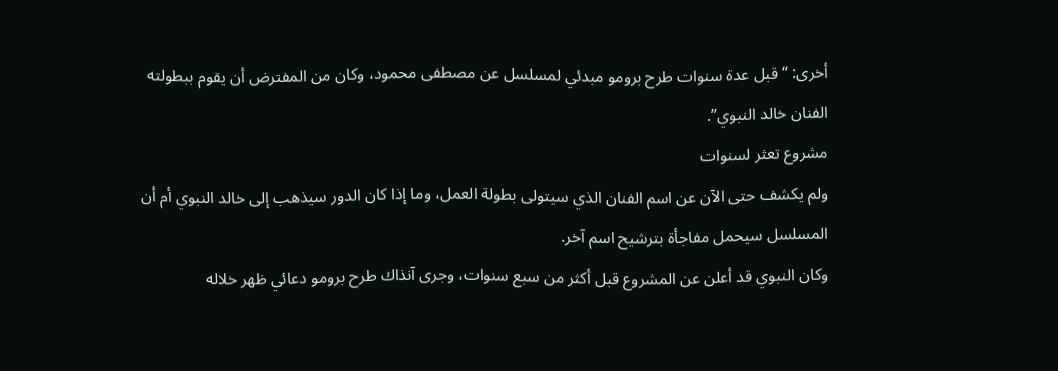أخرى: “قبل عدة سنوات طرح برومو مبدئي لمسلسل عن مصطفى محمود، وكان من المفترض أن يقوم ببطولته الفنان خالد النبوي”.
مشروع تعثر لسنوات
ولم يكشف حتى الآن عن اسم الفنان الذي سيتولى بطولة العمل، وما إذا كان الدور سيذهب إلى خالد النبوي أم أن المسلسل سيحمل مفاجأة بترشيح اسم آخر.
وكان النبوي قد أعلن عن المشروع قبل أكثر من سبع سنوات، وجرى آنذاك طرح برومو دعائي ظهر خلاله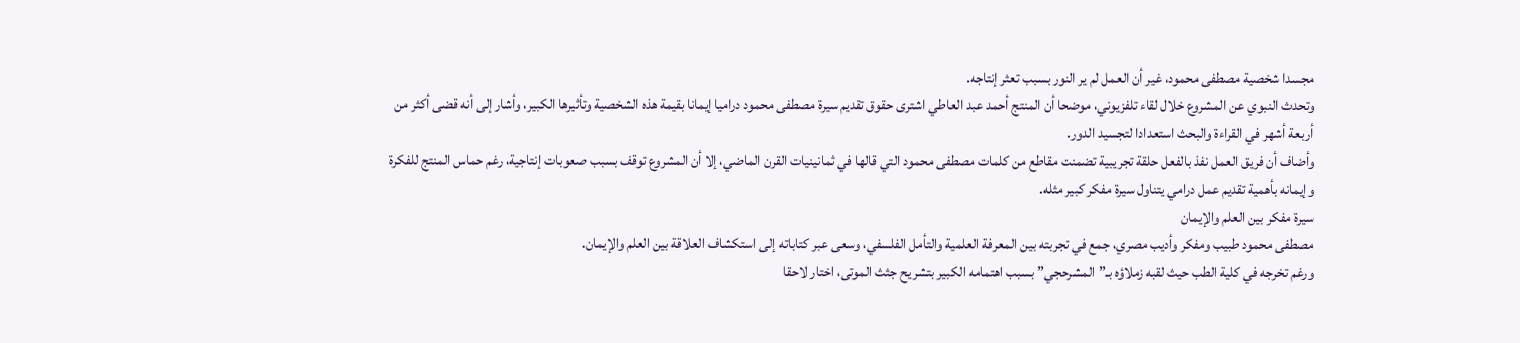مجسدا شخصية مصطفى محمود، غير أن العمل لم ير النور بسبب تعثر إنتاجه.
وتحدث النبوي عن المشروع خلال لقاء تلفزيوني، موضحا أن المنتج أحمد عبد العاطي اشترى حقوق تقديم سيرة مصطفى محمود دراميا إيمانا بقيمة هذه الشخصية وتأثيرها الكبير، وأشار إلى أنه قضى أكثر من أربعة أشهر في القراءة والبحث استعدادا لتجسيد الدور.
وأضاف أن فريق العمل نفذ بالفعل حلقة تجريبية تضمنت مقاطع من كلمات مصطفى محمود التي قالها في ثمانينيات القرن الماضي، إلا أن المشروع توقف بسبب صعوبات إنتاجية، رغم حماس المنتج للفكرة وإيمانه بأهمية تقديم عمل درامي يتناول سيرة مفكر كبير مثله.
سيرة مفكر بين العلم والإيمان
مصطفى محمود طبيب ومفكر وأديب مصري، جمع في تجربته بين المعرفة العلمية والتأمل الفلسفي، وسعى عبر كتاباته إلى استكشاف العلاقة بين العلم والإيمان.
ورغم تخرجه في كلية الطب حيث لقبه زملاؤه بـ”المشرحجي” بسبب اهتمامه الكبير بتشريح جثث الموتى، اختار لاحقا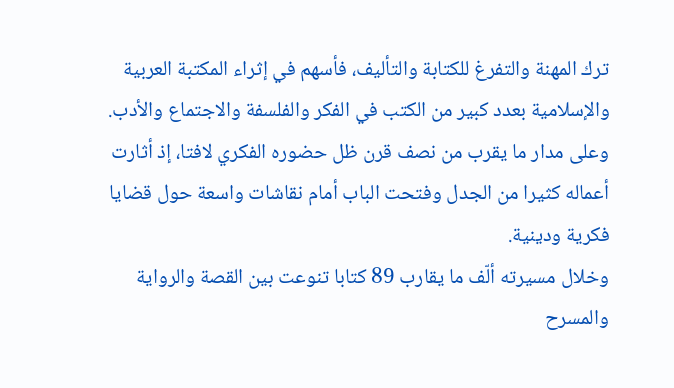ترك المهنة والتفرغ للكتابة والتأليف، فأسهم في إثراء المكتبة العربية والإسلامية بعدد كبير من الكتب في الفكر والفلسفة والاجتماع والأدب.
وعلى مدار ما يقرب من نصف قرن ظل حضوره الفكري لافتا، إذ أثارت أعماله كثيرا من الجدل وفتحت الباب أمام نقاشات واسعة حول قضايا فكرية ودينية.
وخلال مسيرته ألّف ما يقارب 89 كتابا تنوعت بين القصة والرواية والمسرح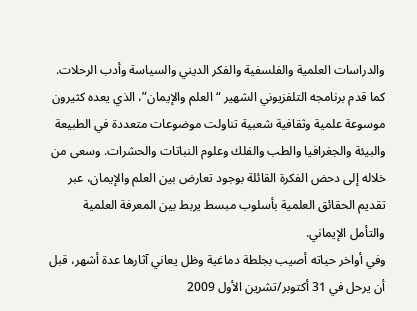والدراسات العلمية والفلسفية والفكر الديني والسياسة وأدب الرحلات.
كما قدم برنامجه التلفزيوني الشهير “العلم والإيمان”، الذي يعده كثيرون موسوعة علمية وثقافية شعبية تناولت موضوعات متعددة في الطبيعة والبيئة والجغرافيا والطب والفلك وعلوم النباتات والحشرات. وسعى من خلاله إلى دحض الفكرة القائلة بوجود تعارض بين العلم والإيمان، عبر تقديم الحقائق العلمية بأسلوب مبسط يربط بين المعرفة العلمية والتأمل الإيماني.
وفي أواخر حياته أصيب بجلطة دماغية وظل يعاني آثارها عدة أشهر، قبل أن يرحل في 31 أكتوبر/تشرين الأول 2009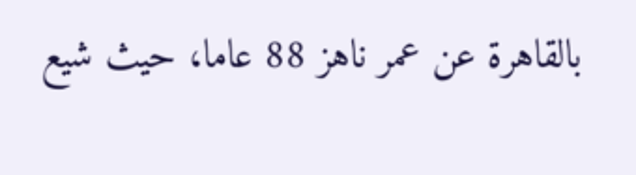بالقاهرة عن عمر ناهز 88 عاما، حيث شيع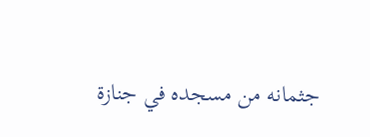جثمانه من مسجده في جنازة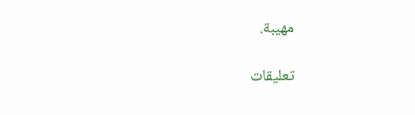مهيبة.

تعليقات